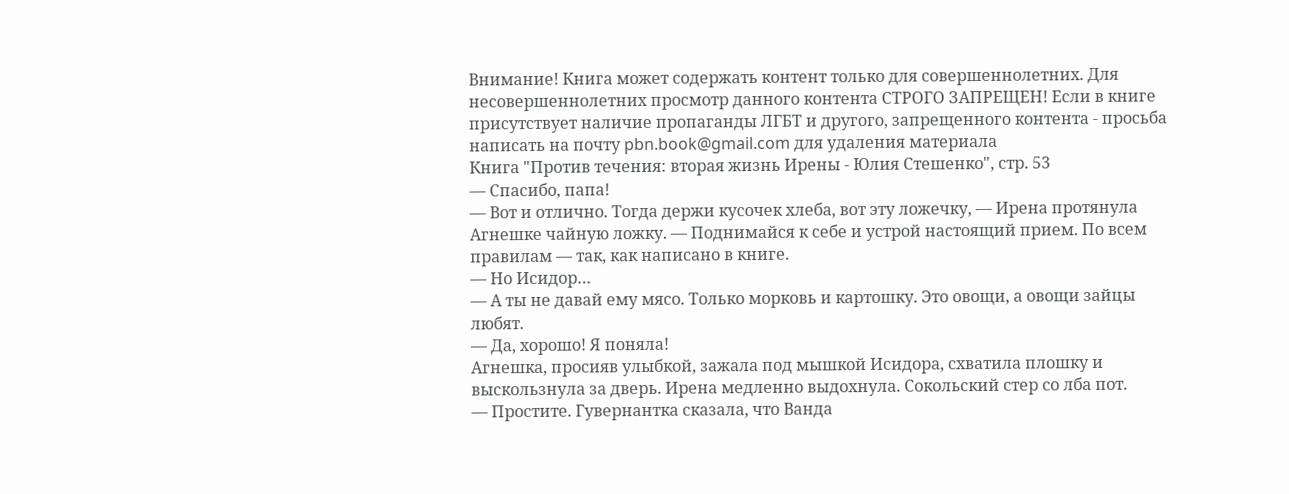Внимание! Книга может содержать контент только для совершеннолетних. Для несовершеннолетних просмотр данного контента СТРОГО ЗАПРЕЩЕН! Если в книге присутствует наличие пропаганды ЛГБТ и другого, запрещенного контента - просьба написать на почту pbn.book@gmail.com для удаления материала
Книга "Против течения: вторая жизнь Ирены - Юлия Стешенко", стр. 53
— Спасибо, папа!
— Вот и отлично. Тогда держи кусочек хлеба, вот эту ложечку, — Ирена протянула Агнешке чайную ложку. — Поднимайся к себе и устрой настоящий прием. По всем правилам — так, как написано в книге.
— Но Исидор…
— А ты не давай ему мясо. Только морковь и картошку. Это овощи, а овощи зайцы любят.
— Да, хорошо! Я поняла!
Агнешка, просияв улыбкой, зажала под мышкой Исидора, схватила плошку и выскользнула за дверь. Ирена медленно выдохнула. Сокольский стер со лба пот.
— Простите. Гувернантка сказала, что Ванда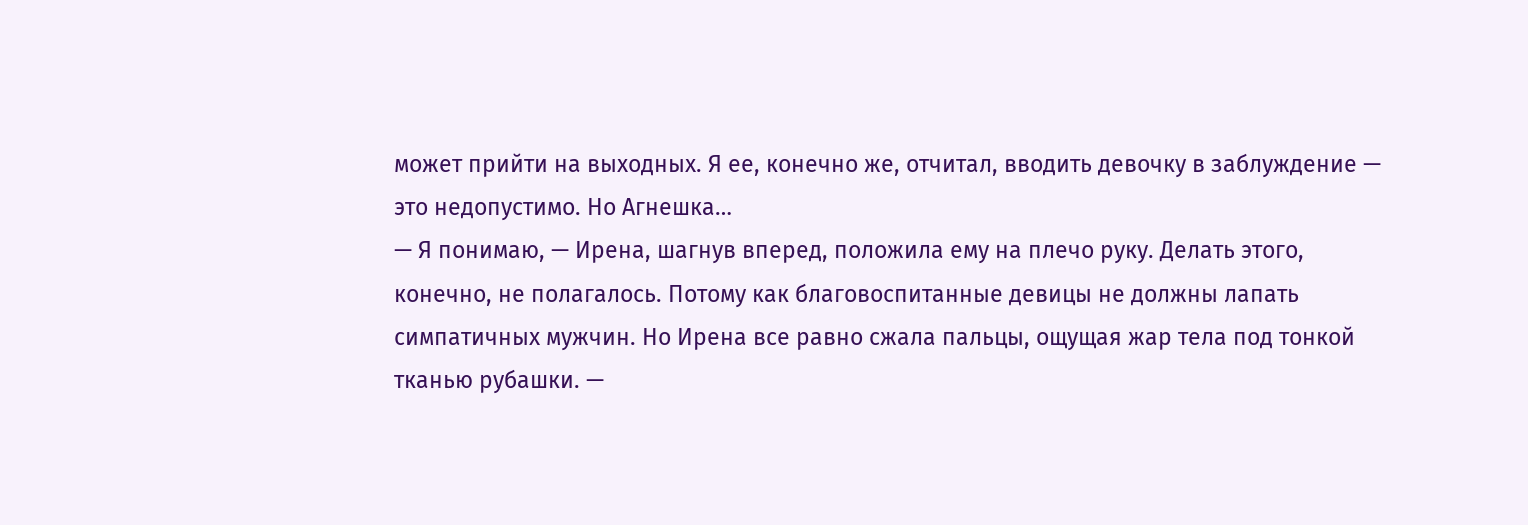может прийти на выходных. Я ее, конечно же, отчитал, вводить девочку в заблуждение — это недопустимо. Но Агнешка…
— Я понимаю, — Ирена, шагнув вперед, положила ему на плечо руку. Делать этого, конечно, не полагалось. Потому как благовоспитанные девицы не должны лапать симпатичных мужчин. Но Ирена все равно сжала пальцы, ощущая жар тела под тонкой тканью рубашки. —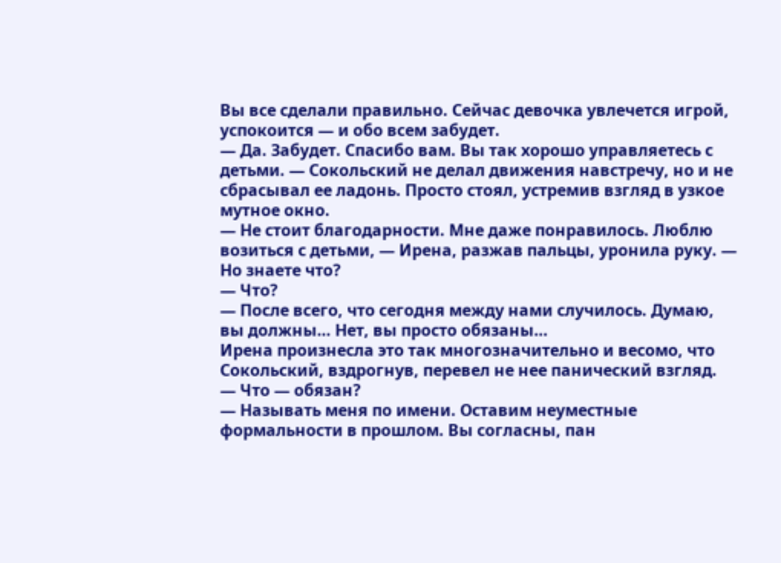Вы все сделали правильно. Сейчас девочка увлечется игрой, успокоится — и обо всем забудет.
— Да. Забудет. Спасибо вам. Вы так хорошо управляетесь с детьми. — Сокольский не делал движения навстречу, но и не сбрасывал ее ладонь. Просто стоял, устремив взгляд в узкое мутное окно.
— Не стоит благодарности. Мне даже понравилось. Люблю возиться с детьми, — Ирена, разжав пальцы, уронила руку. — Но знаете что?
— Что?
— После всего, что сегодня между нами случилось. Думаю, вы должны… Нет, вы просто обязаны…
Ирена произнесла это так многозначительно и весомо, что Сокольский, вздрогнув, перевел не нее панический взгляд.
— Что — обязан?
— Называть меня по имени. Оставим неуместные формальности в прошлом. Вы согласны, пан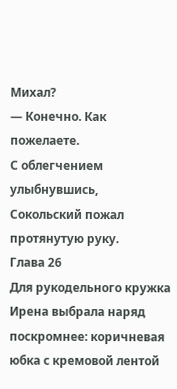Михал?
— Конечно. Как пожелаете.
С облегчением улыбнувшись, Сокольский пожал протянутую руку.
Глава 26
Для рукодельного кружка Ирена выбрала наряд поскромнее: коричневая юбка с кремовой лентой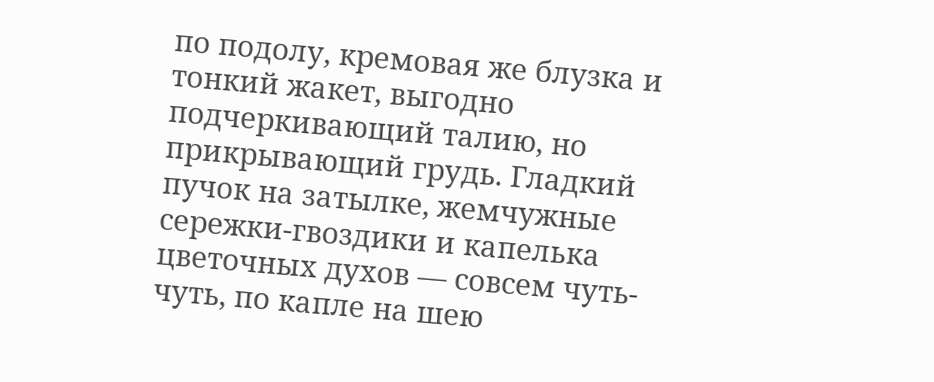по подолу, кремовая же блузка и тонкий жакет, выгодно подчеркивающий талию, но прикрывающий грудь. Гладкий пучок на затылке, жемчужные сережки-гвоздики и капелька цветочных духов — совсем чуть-чуть, по капле на шею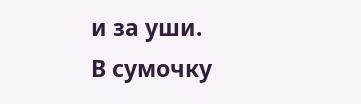и за уши.
В сумочку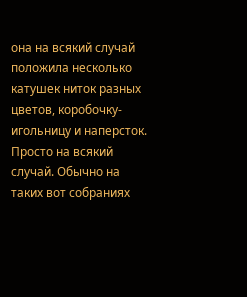она на всякий случай положила несколько катушек ниток разных цветов, коробочку-игольницу и наперсток. Просто на всякий случай. Обычно на таких вот собраниях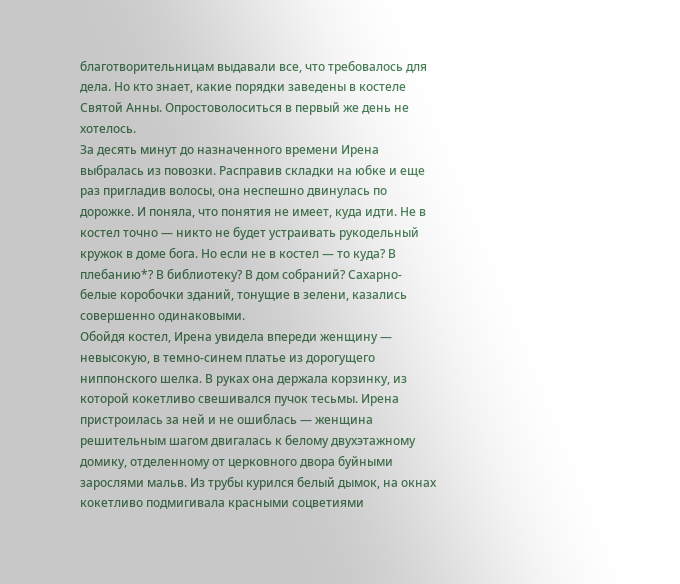благотворительницам выдавали все, что требовалось для дела. Но кто знает, какие порядки заведены в костеле Святой Анны. Опростоволоситься в первый же день не хотелось.
За десять минут до назначенного времени Ирена выбралась из повозки. Расправив складки на юбке и еще раз пригладив волосы, она неспешно двинулась по дорожке. И поняла, что понятия не имеет, куда идти. Не в костел точно — никто не будет устраивать рукодельный кружок в доме бога. Но если не в костел — то куда? В плебанию*? В библиотеку? В дом собраний? Сахарно-белые коробочки зданий, тонущие в зелени, казались совершенно одинаковыми.
Обойдя костел, Ирена увидела впереди женщину — невысокую, в темно-синем платье из дорогущего ниппонского шелка. В руках она держала корзинку, из которой кокетливо свешивался пучок тесьмы. Ирена пристроилась за ней и не ошиблась — женщина решительным шагом двигалась к белому двухэтажному домику, отделенному от церковного двора буйными зарослями мальв. Из трубы курился белый дымок, на окнах кокетливо подмигивала красными соцветиями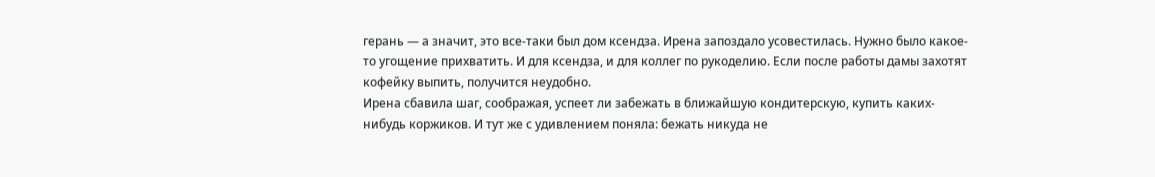герань — а значит, это все-таки был дом ксендза. Ирена запоздало усовестилась. Нужно было какое-то угощение прихватить. И для ксендза, и для коллег по рукоделию. Если после работы дамы захотят кофейку выпить, получится неудобно.
Ирена сбавила шаг, соображая, успеет ли забежать в ближайшую кондитерскую, купить каких-нибудь коржиков. И тут же с удивлением поняла: бежать никуда не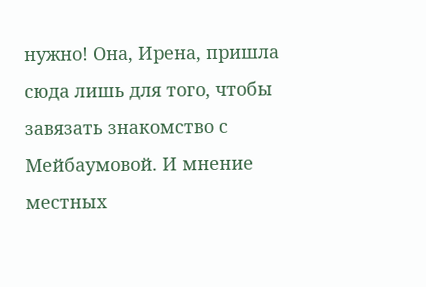нужно! Она, Ирена, пришла сюда лишь для того, чтобы завязать знакомство с Мейбаумовой. И мнение местных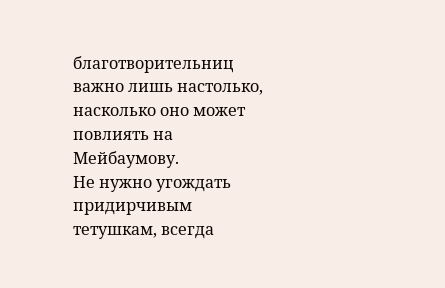благотворительниц важно лишь настолько, насколько оно может повлиять на Мейбаумову.
Не нужно угождать придирчивым тетушкам, всегда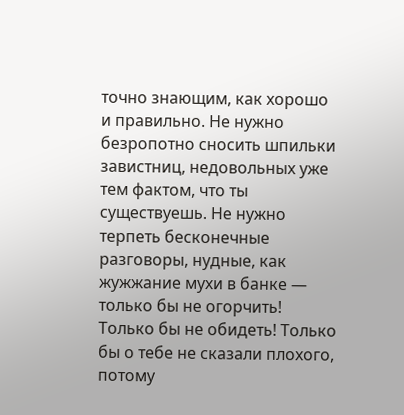точно знающим, как хорошо и правильно. Не нужно безропотно сносить шпильки завистниц, недовольных уже тем фактом, что ты существуешь. Не нужно терпеть бесконечные разговоры, нудные, как жужжание мухи в банке — только бы не огорчить! Только бы не обидеть! Только бы о тебе не сказали плохого, потому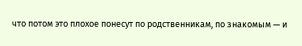что потом это плохое понесут по родственникам, по знакомым — и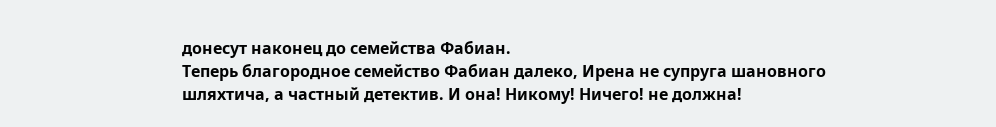донесут наконец до семейства Фабиан.
Теперь благородное семейство Фабиан далеко, Ирена не супруга шановного шляхтича, а частный детектив. И она! Никому! Ничего! не должна!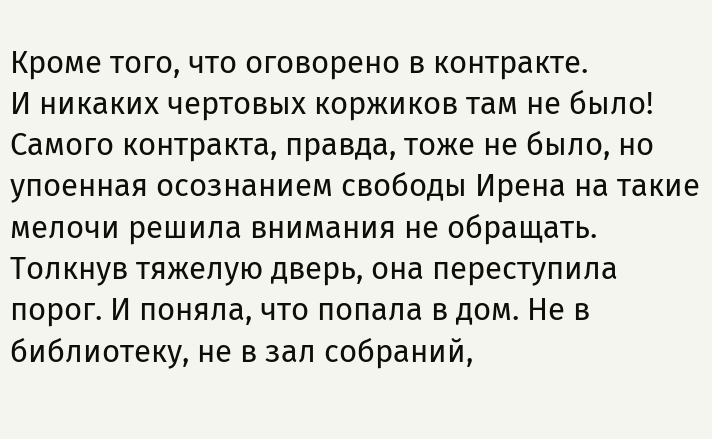Кроме того, что оговорено в контракте.
И никаких чертовых коржиков там не было!
Самого контракта, правда, тоже не было, но упоенная осознанием свободы Ирена на такие мелочи решила внимания не обращать.
Толкнув тяжелую дверь, она переступила порог. И поняла, что попала в дом. Не в библиотеку, не в зал собраний,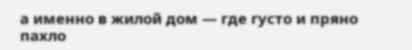а именно в жилой дом — где густо и пряно пахло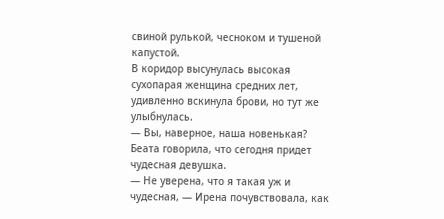свиной рулькой, чесноком и тушеной капустой.
В коридор высунулась высокая сухопарая женщина средних лет, удивленно вскинула брови, но тут же улыбнулась.
— Вы, наверное, наша новенькая? Беата говорила, что сегодня придет чудесная девушка.
— Не уверена, что я такая уж и чудесная, — Ирена почувствовала, как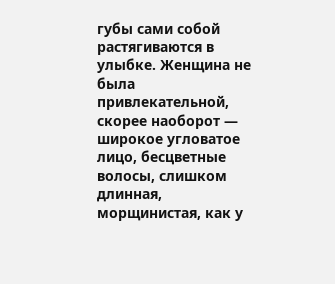губы сами собой растягиваются в улыбке. Женщина не была привлекательной, скорее наоборот — широкое угловатое лицо, бесцветные волосы, слишком длинная, морщинистая, как у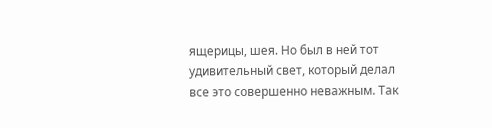ящерицы, шея. Но был в ней тот удивительный свет, который делал все это совершенно неважным. Так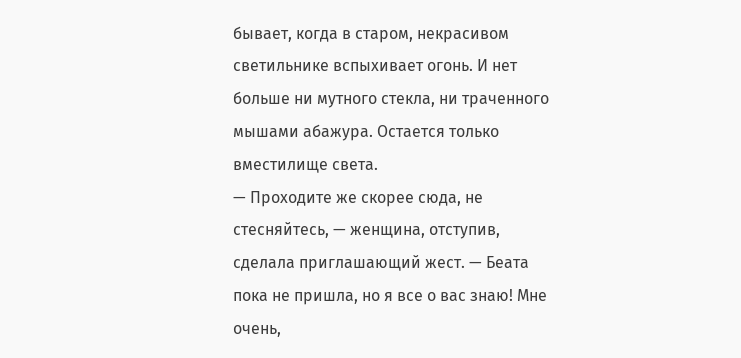бывает, когда в старом, некрасивом светильнике вспыхивает огонь. И нет больше ни мутного стекла, ни траченного мышами абажура. Остается только вместилище света.
— Проходите же скорее сюда, не стесняйтесь, — женщина, отступив, сделала приглашающий жест. — Беата пока не пришла, но я все о вас знаю! Мне очень,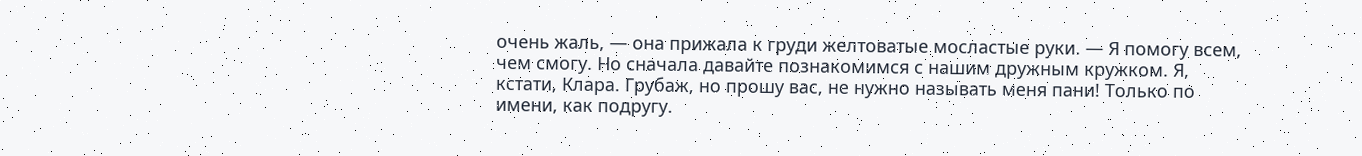очень жаль, — она прижала к груди желтоватые мосластые руки. — Я помогу всем, чем смогу. Но сначала давайте познакомимся с нашим дружным кружком. Я, кстати, Клара. Грубаж, но прошу вас, не нужно называть меня пани! Только по имени, как подругу.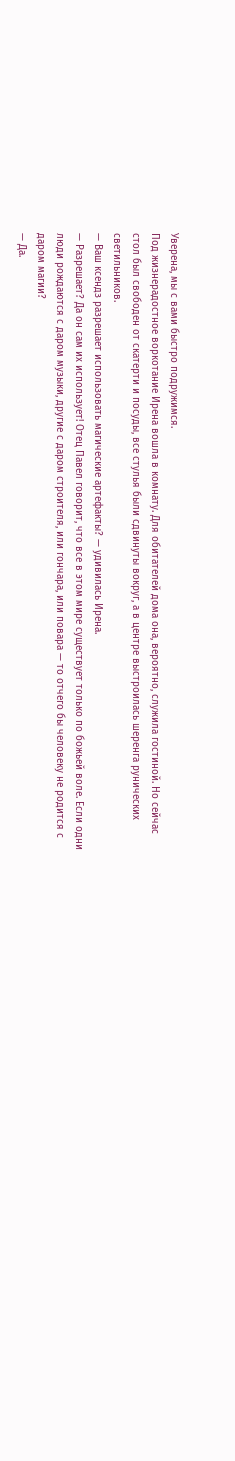Уверена, мы с вами быстро подружимся.
Под жизнерадостное воркотание Ирена вошла в комнату. Для обитателей дома она, вероятно, служила гостиной. Но сейчас стол был свободен от скатерти и посуды, все стулья были сдвинуты вокруг, а в центре выстроилась шеренга рунических светильников.
— Ваш ксендз разрешает использовать магические артефакты? — удивилась Ирена.
— Разрешает? Да он сам их использует! Отец Павел говорит, что все в этом мире существует только по божьей воле. Если одни люди рождаются с даром музыки, другие с даром строителя, или гончара, или повара — то отчего бы человеку не родится с даром магии?
— Да.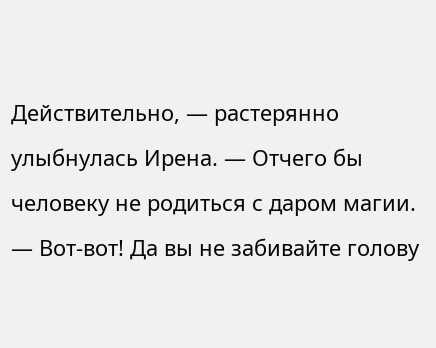Действительно, — растерянно улыбнулась Ирена. — Отчего бы человеку не родиться с даром магии.
— Вот-вот! Да вы не забивайте голову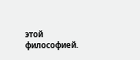этой философией.